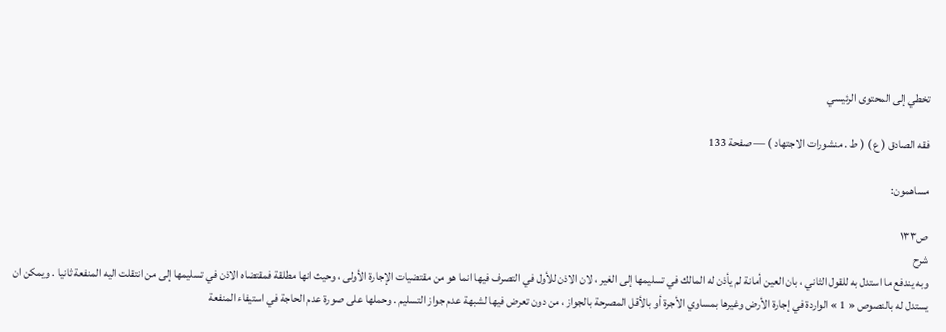تخطي إلى المحتوى الرئيسي

فقه الصادق ( ع ) ( ط . منشورات الاجتهاد ) — صفحة 133

مساهمون:

ص١٣٣
شرح
وبه يندفع ما استدل به للقول الثاني ، بان العين أمانة لم يأذن له المالك في تسليمها إلى الغير ، لان الاذن للأول في التصرف فيها انما هو من مقتضيات الإجارة الأولى ، وحيث انها مطلقة فمقتضاه الاذن في تسليمها إلى من انتقلت اليه المنفعة ثانيا . ويمكن ان يستدل له بالنصوص « 1 » الواردة في إجارة الأرض وغيرها بمساوي الأجرة أو بالأقل المصرحة بالجواز ، من دون تعرض فيها لشبهة عدم جواز التسليم . وحملها على صورة عدم الحاجة في استيفاء المنفعة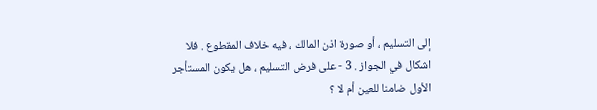إلى التسليم ، أو صورة اذن المالك ، فيه خلاف المقطوع . فلا اشكال في الجواز . 3 - على فرض التسليم ، هل يكون المستأجر الأول ضامنا للعين أم لا ؟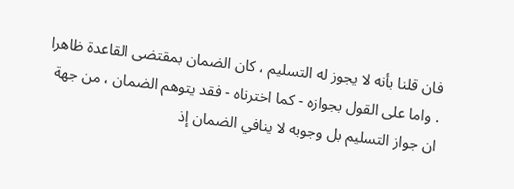فان قلنا بأنه لا يجوز له التسليم ، كان الضمان بمقتضى القاعدة ظاهرا . واما على القول بجوازه - كما اخترناه - فقد يتوهم الضمان ، من جهة ان جواز التسليم بل وجوبه لا ينافي الضمان إذ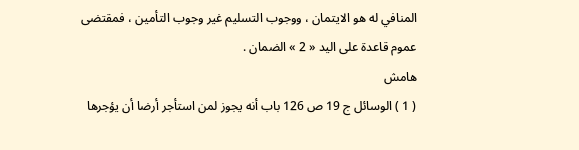المنافي له هو الايتمان ، ووجوب التسليم غير وجوب التأمين ، فمقتضى عموم قاعدة على اليد « 2 » الضمان .
هامش
( 1 ) الوسائل ج 19 ص 126 باب أنه يجوز لمن استأجر أرضا أن يؤجرها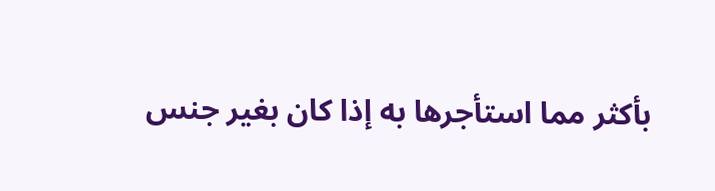بأكثر مما استأجرها به إذا كان بغير جنس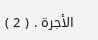الأجرة . ( 2 )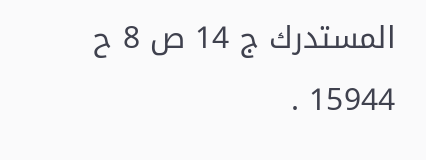المستدرك ج 14 ص 8 ح 15944 .